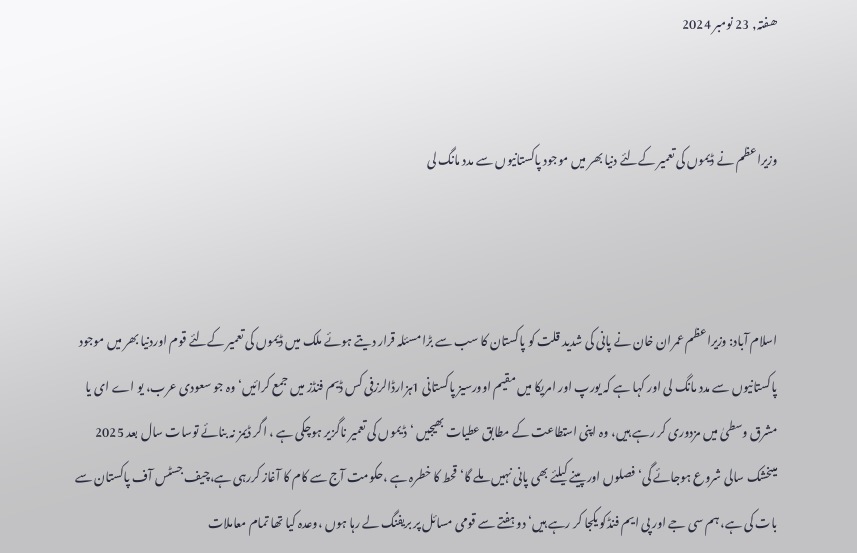ھفتہ, 23 نومبر 2024


وزیراعظم نے ڈیموں کی تعمیر کےلئے دنیا بھر میں موجود پاکستانیوں سے مدد مانگ لی



اسلام آباد: وزیراعظم عمران خان نے پانی کی شدید قلت کو پاکستان کا سب سے بڑا مسئلہ قرار دیتے ہوئے ملک میں ڈیموں کی تعمیر کےلئے قوم اوردنیا بھر میں موجود پاکستانیوں سے مدد مانگ لی اور کہا ہے کہ یورپ اور امریکا میں مقیم اوورسیز پاکستانی 1ہزارڈالرزفی کس ڈیم فنڈز میں جمع کرائیں‘ وہ جو سعودی عرب، یو اے ای یا مشرق وسطیٰ میں مزدوری کر رہے ہیں، وہ اپنی استطاعت کے مطابق عطیات بھیجیں ‘ڈ یموں کی تعمیر ناگزیر ہوچکی ہے ، اگر ڈیمز نہ بنائے توسات سال بعد 2025 میںخشک سالی شروع ہوجائے گی‘ فصلوں اور پینے کیلئے بھی پانی نہیں ملے گا‘ قحط کا خطرہ ہے ،حکومت آج سے کام کا آغاز کررہی ہے،چیف جسٹس آف پاکستان سے بات کی ہے، ہم سی جے اور پی ایم فنڈکو یکجا کر رہے ہیں‘دو ہفتے سے قومی مسائل پر بریفنگ لے رہا ہوں ،وعدہ کیا تھا تمام معاملات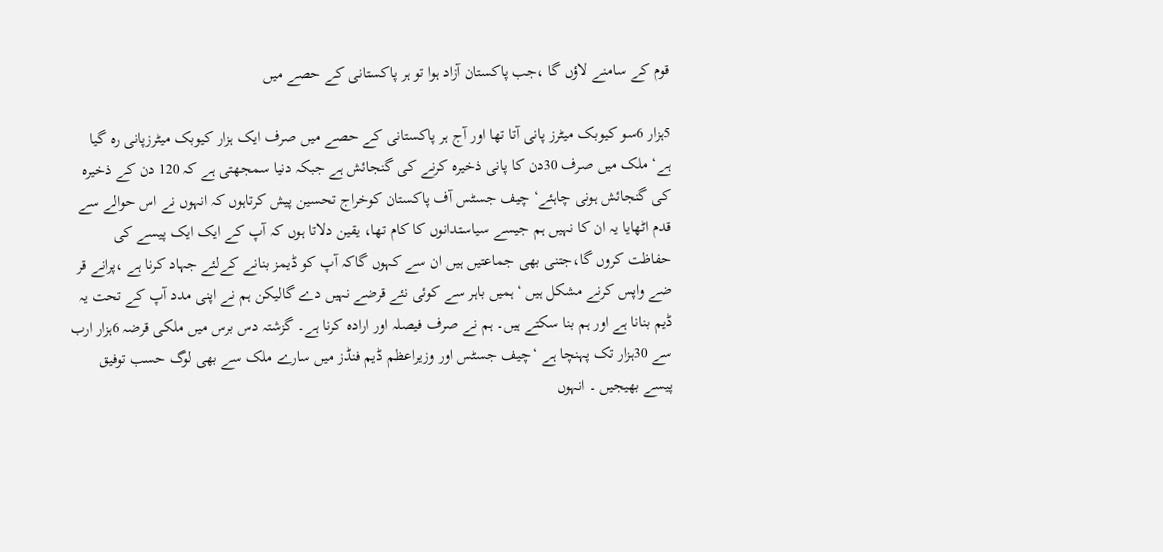قوم کے سامنے لاؤں گا ،جب پاکستان آزاد ہوا تو ہر پاکستانی کے حصے میں

5ہزار 6سو کیوبک میٹرز پانی آتا تھا اور آج ہر پاکستانی کے حصے میں صرف ایک ہزار کیوبک میٹرزپانی رہ گیا ہے‘ ملک میں صرف 30دن کا پانی ذخیرہ کرنے کی گنجائش ہے جبکہ دنیا سمجھتی ہے کہ 120 دن کے ذخیرہ کی گنجائش ہونی چاہئے‘ چیف جسٹس آف پاکستان کوخراج تحسین پیش کرتاہوں کہ انہوں نے اس حوالے سے قدم اٹھایا یہ ان کا نہیں ہم جیسے سیاستدانوں کا کام تھا، یقین دلاتا ہوں کہ آپ کے ایک ایک پیسے کی حفاظت کروں گا،جتنی بھی جماعتیں ہیں ان سے کہوں گاکہ آپ کو ڈیمز بنانے کےلئے جہاد کرنا ہے ،پرانے قر ضے واپس کرنے مشکل ہیں ‘ہمیں باہر سے کوئی نئے قرضے نہیں دے گالیکن ہم نے اپنی مدد آپ کے تحت یہ ڈیم بنانا ہے اور ہم بنا سکتے ہیں۔ ہم نے صرف فیصلہ اور ارادہ کرنا ہے۔ گزشتہ دس برس میں ملکی قرضہ 6ہزار ارب سے 30ہزار تک پہنچا ہے ‘چیف جسٹس اور وزیراعظم ڈیم فنڈز میں سارے ملک سے بھی لوگ حسب توفیق پیسے بھیجیں ۔ انہوں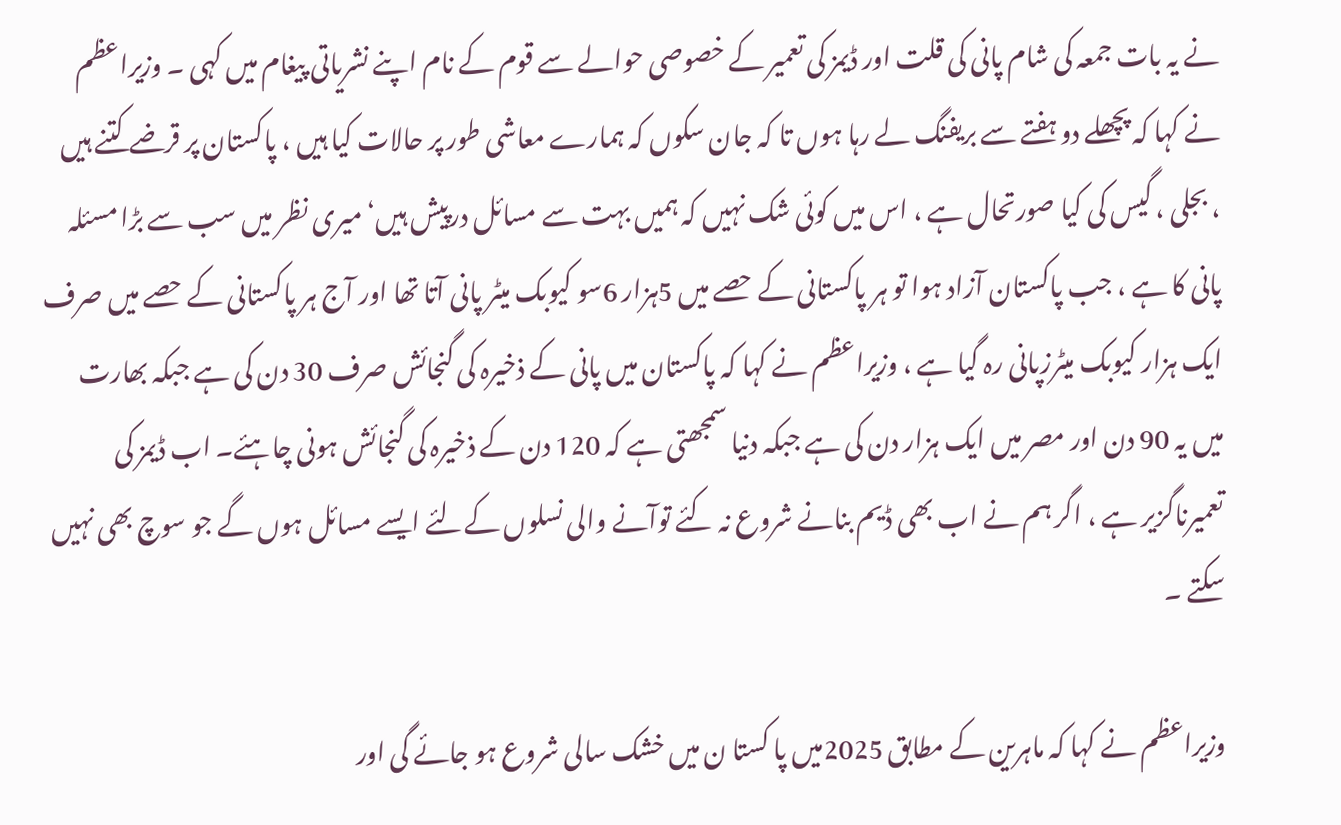نے یہ بات جمعہ کی شام پانی کی قلت اور ڈیمز کی تعمیر کے خصوصی حوالے سے قوم کے نام اپنے نشریاتی پیغام میں کہی ۔ وزیراعظم نے کہا کہ پچھلے دو ہفتے سے بریفنگ لے رہا ہوں تا کہ جان سکوں کہ ہمارے معاشی طور پر حالات کیا ہیں ، پاکستان پر قرضے کتنے ہیں ، بجلی ، گیس کی کیا صورتحال ہے ، اس میں کوئی شک نہیں کہ ہمیں بہت سے مسائل درپیش ہیں‘ میری نظر میں سب سے بڑا مسئلہ پانی کا ہے ، جب پاکستان آزاد ہوا تو ہر پاکستانی کے حصے میں 5ہزار 6سو کیوبک میٹر پانی آتا تھا اور آج ہر پاکستانی کے حصے میں صرف ایک ہزار کیوبک میٹرزپانی رہ گیا ہے ، وزیراعظم نے کہا کہ پاکستان میں پانی کے ذخیرہ کی گنجائش صرف 30 دن کی ہے جبکہ بھارت میں یہ 90 دن اور مصر میں ایک ہزار دن کی ہے جبکہ دنیا سمجھتی ہے کہ 120 دن کے ذخیرہ کی گنجائش ہونی چاہئے۔ اب ڈیمز کی تعمیرناگزیر ہے ، اگر ہم نے اب بھی ڈیم بنانے شروع نہ کئے توآنے والی نسلوں کےلئے ایسے مسائل ہوں گے جو سوچ بھی نہیں سکتے ۔

وزیراعظم نے کہا کہ ماہرین کے مطابق 2025میں پا کستا ن میں خشک سالی شروع ہو جائے گی اور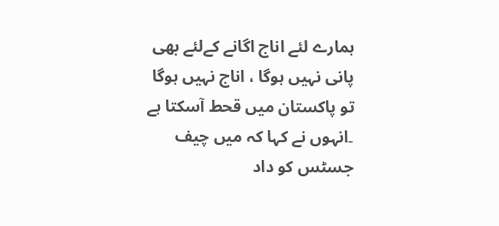ہمارے لئے اناج اگانے کےلئے بھی پانی نہیں ہوگا ، اناج نہیں ہوگا تو پاکستان میں قحط آسکتا ہے ۔انہوں نے کہا کہ میں چیف جسٹس کو داد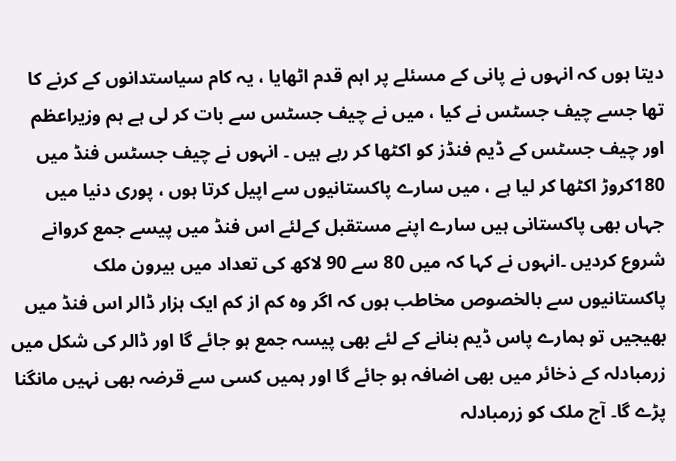دیتا ہوں کہ انہوں نے پانی کے مسئلے پر اہم قدم اٹھایا ، یہ کام سیاستدانوں کے کرنے کا تھا جسے چیف جسٹس نے کیا ، میں نے چیف جسٹس سے بات کر لی ہے ہم وزیراعظم اور چیف جسٹس کے ڈیم فنڈز کو اکٹھا کر رہے ہیں ۔ انہوں نے چیف جسٹس فنڈ میں 180کروڑ اکٹھا کر لیا ہے ، میں سارے پاکستانیوں سے اپیل کرتا ہوں ، پوری دنیا میں جہاں بھی پاکستانی ہیں سارے اپنے مستقبل کےلئے اس فنڈ میں پیسے جمع کروانے شروع کردیں ۔انہوں نے کہا کہ میں 80 سے 90 لاکھ کی تعداد میں بیرون ملک پاکستانیوں سے بالخصوص مخاطب ہوں کہ اگر وہ کم از کم ایک ہزار ڈالر اس فنڈ میں بھیجیں تو ہمارے پاس ڈیم بنانے کے لئے بھی پیسہ جمع ہو جائے گا اور ڈالر کی شکل میں زرمبادلہ کے ذخائر میں بھی اضافہ ہو جائے گا اور ہمیں کسی سے قرضہ بھی نہیں مانگنا پڑے گا۔ آج ملک کو زرمبادلہ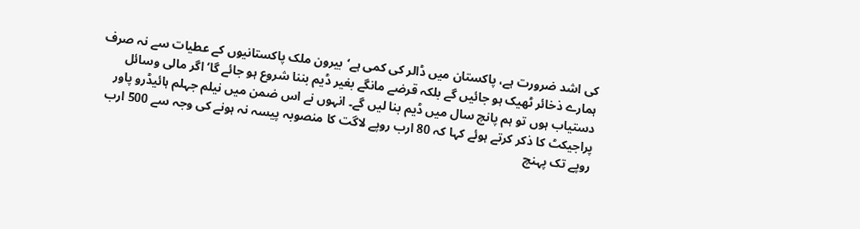کی اشد ضرورت ہے، پاکستان میں ڈالر کی کمی ہے‘بیرون ملک پاکستانیوں کے عطیات سے نہ صرف ہمارے ذخائر ٹھیک ہو جائیں گے بلکہ قرضے مانگے بغیر ڈیم بننا شروع ہو جائے گا‘ اگر مالی وسائل دستیاب ہوں تو ہم پانچ سال میں ڈیم بنا لیں گے۔ انہوں نے اس ضمن میں نیلم جہلم ہائیڈرو پاور پراجیکٹ کا ذکر کرتے ہوئے کہا کہ 80 ارب روپے لاگت کا منصوبہ پیسہ نہ ہونے کی وجہ سے 500 ارب روپے تک پہنچ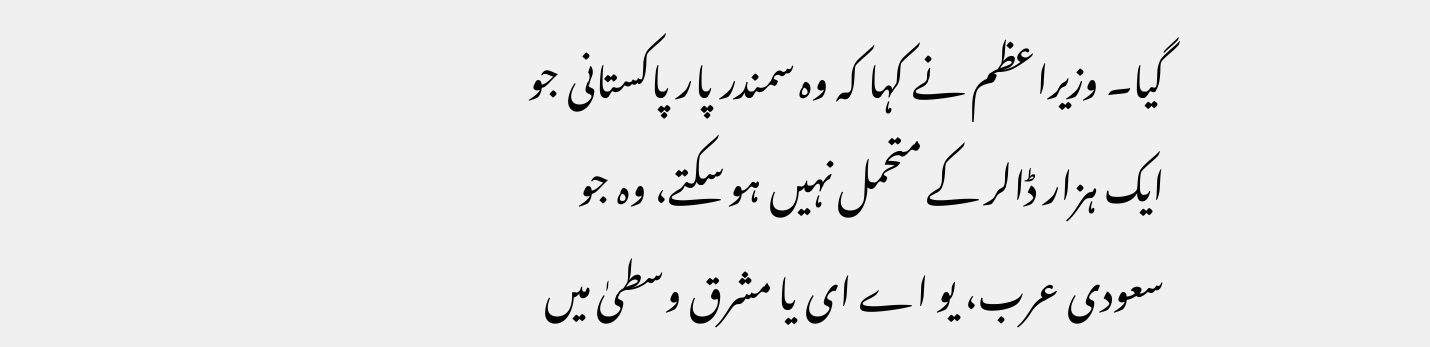گیا۔ وزیراعظم نے کہا کہ وہ سمندر پار پاکستانی جو ایک ہزار ڈالر کے متحمل نہیں ہو سکتے، وہ جو سعودی عرب، یو اے ای یا مشرق وسطیٰ میں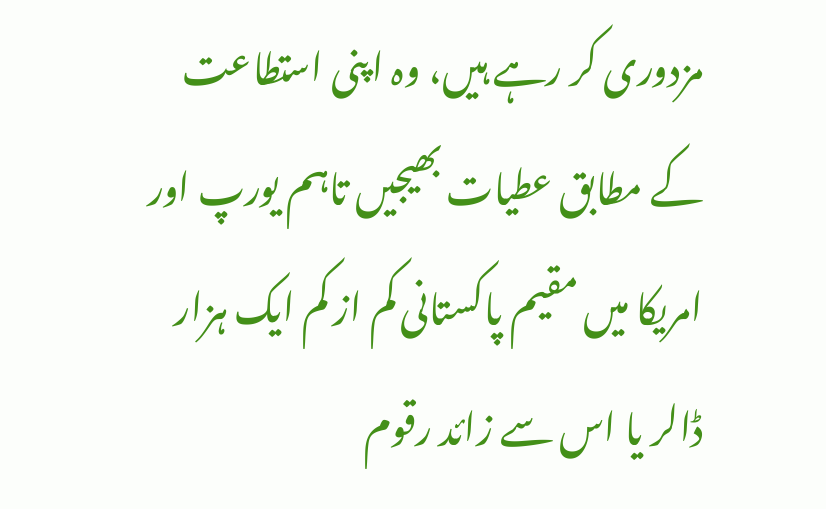مزدوری کر رہے ہیں، وہ اپنی استطاعت کے مطابق عطیات بھیجیں تاہم یورپ اور امریکا میں مقیم پاکستانی کم از کم ایک ہزار ڈالر یا اس سے زائد رقوم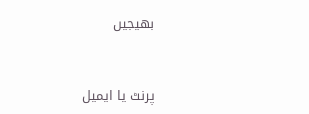بھیجیں



پرنٹ یا ایمیل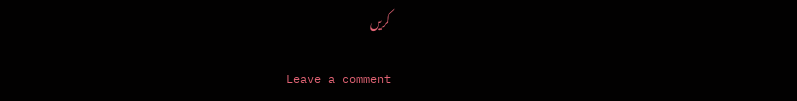کریں

Leave a comment